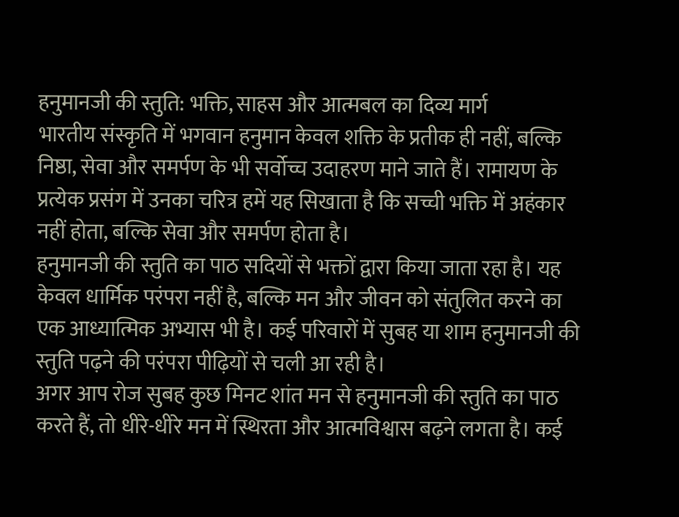हनुमानजी की स्तुति: भक्ति, साहस और आत्मबल का दिव्य मार्ग
भारतीय संस्कृति में भगवान हनुमान केवल शक्ति के प्रतीक ही नहीं, बल्कि निष्ठा, सेवा और समर्पण के भी सर्वोच्च उदाहरण माने जाते हैं। रामायण के प्रत्येक प्रसंग में उनका चरित्र हमें यह सिखाता है कि सच्ची भक्ति में अहंकार नहीं होता, बल्कि सेवा और समर्पण होता है।
हनुमानजी की स्तुति का पाठ सदियों से भक्तों द्वारा किया जाता रहा है। यह केवल धार्मिक परंपरा नहीं है, बल्कि मन और जीवन को संतुलित करने का एक आध्यात्मिक अभ्यास भी है। कई परिवारों में सुबह या शाम हनुमानजी की स्तुति पढ़ने की परंपरा पीढ़ियों से चली आ रही है।
अगर आप रोज सुबह कुछ मिनट शांत मन से हनुमानजी की स्तुति का पाठ करते हैं, तो धीरे-धीरे मन में स्थिरता और आत्मविश्वास बढ़ने लगता है। कई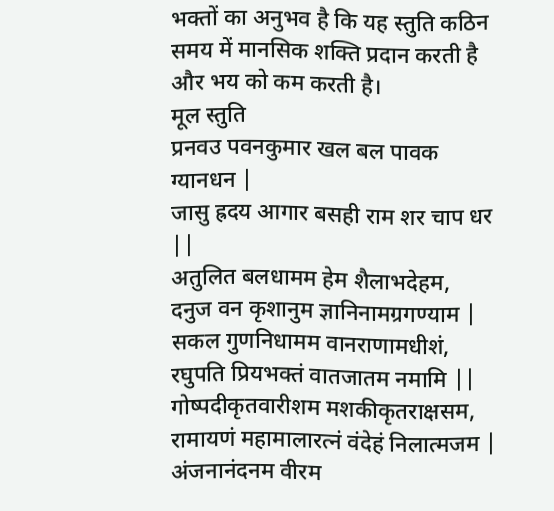भक्तों का अनुभव है कि यह स्तुति कठिन समय में मानसिक शक्ति प्रदान करती है और भय को कम करती है।
मूल स्तुति
प्रनवउ पवनकुमार खल बल पावक ग्यानधन |
जासु ह्रदय आगार बसही राम शर चाप धर ||
अतुलित बलधामम हेम शैलाभदेहम,
दनुज वन कृशानुम ज्ञानिनामग्रगण्याम |
सकल गुणनिधामम वानराणामधीशं,
रघुपति प्रियभक्तं वातजातम नमामि ||
गोष्पदीकृतवारीशम मशकीकृतराक्षसम,
रामायणं महामालारत्नं वंदेहं निलात्मजम |
अंजनानंदनम वीरम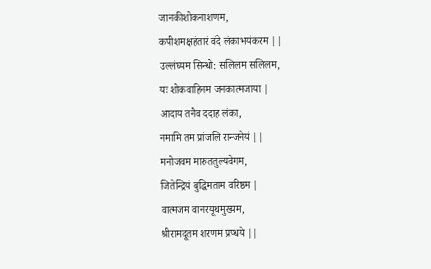जानकीशोकनाशणम,
कपीशमक्षहंतारं वंदे लंकाभयंकरम ||
उल्लंघ्यम सिन्धो: सलिलम सलिलम,
यः शोकवाहिनम जनकात्मजाया |
आदाय तनैव ददाह लंका,
नमामि तम प्रांजलि रान्जनेयं ||
मनोजवम मारुततुल्यवेगम,
जितेन्द्रियं बुद्धिमताम वरिष्ठम |
वात्मजम वानरयूथमुख्यम,
श्रीरामदूतम शरणम प्रप्धये ||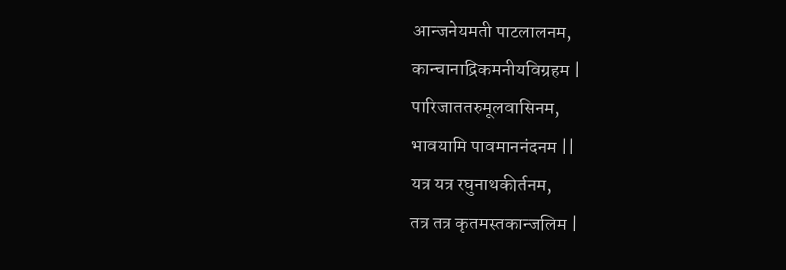आन्जनेयमती पाटलालनम,
कान्चानाद्रिकमनीयविग्रहम |
पारिजाततरुमूलवासिनम,
भावयामि पावमाननंदनम ||
यत्र यत्र रघुनाथकीर्तनम,
तत्र तत्र कृतमस्तकान्जलिम |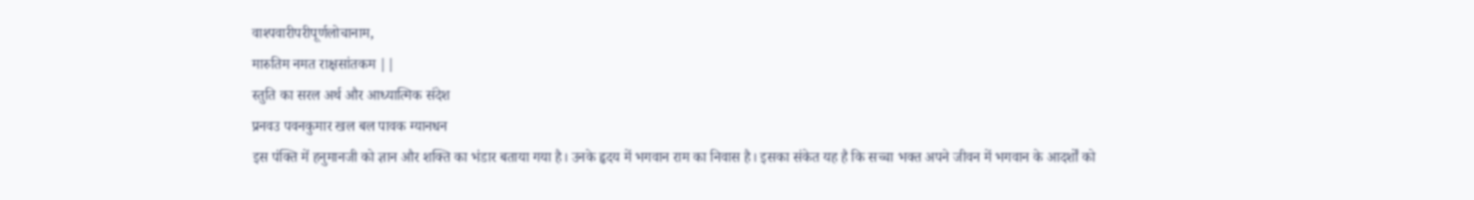वाश्पवारीपरीपूर्णलोचानाम,
मारुतिम नमत राक्षसांतकम ||
स्तुति का सरल अर्थ और आध्यात्मिक संदेश
प्रनवउ पवनकुमार खल बल पावक ग्यानधन
इस पंक्ति में हनुमानजी को ज्ञान और शक्ति का भंडार बताया गया है। उनके हृदय में भगवान राम का निवास है। इसका संकेत यह है कि सच्चा भक्त अपने जीवन में भगवान के आदर्शों को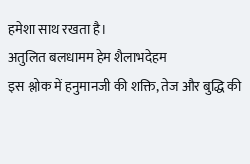हमेशा साथ रखता है।
अतुलित बलधामम हेम शैलाभदेहम
इस श्लोक में हनुमानजी की शक्ति, तेज और बुद्धि की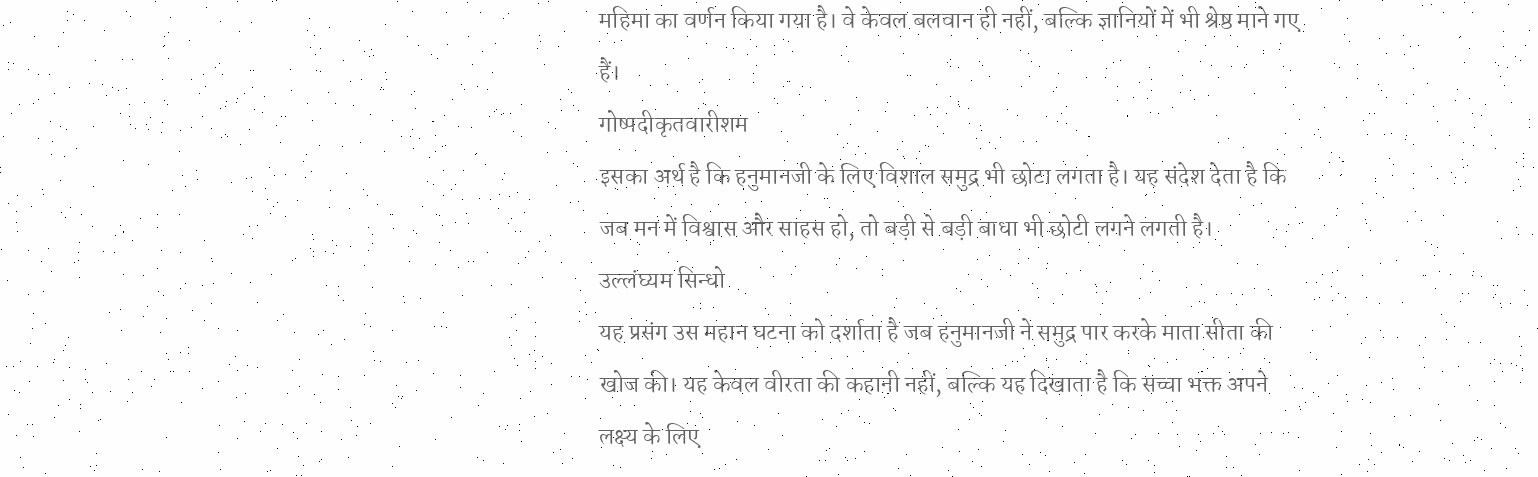महिमा का वर्णन किया गया है। वे केवल बलवान ही नहीं, बल्कि ज्ञानियों में भी श्रेष्ठ माने गए हैं।
गोष्पदीकृतवारीशम
इसका अर्थ है कि हनुमानजी के लिए विशाल समुद्र भी छोटा लगता है। यह संदेश देता है कि जब मन में विश्वास और साहस हो, तो बड़ी से बड़ी बाधा भी छोटी लगने लगती है।
उल्लंघ्यम सिन्धो
यह प्रसंग उस महान घटना को दर्शाता है जब हनुमानजी ने समुद्र पार करके माता सीता की खोज की। यह केवल वीरता की कहानी नहीं, बल्कि यह दिखाता है कि सच्चा भक्त अपने लक्ष्य के लिए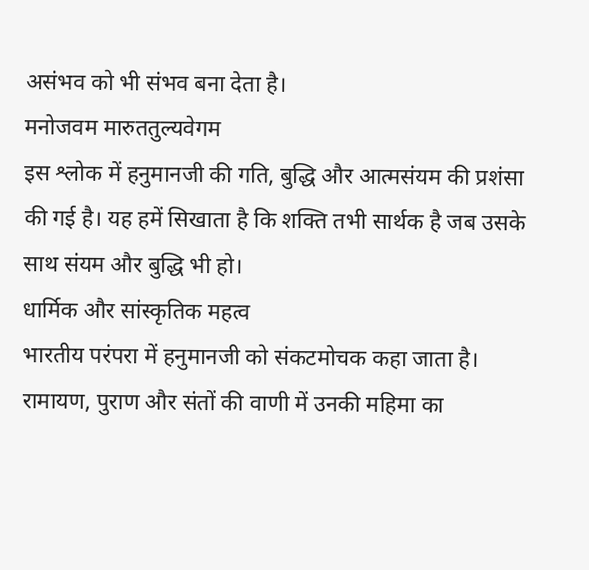असंभव को भी संभव बना देता है।
मनोजवम मारुततुल्यवेगम
इस श्लोक में हनुमानजी की गति, बुद्धि और आत्मसंयम की प्रशंसा की गई है। यह हमें सिखाता है कि शक्ति तभी सार्थक है जब उसके साथ संयम और बुद्धि भी हो।
धार्मिक और सांस्कृतिक महत्व
भारतीय परंपरा में हनुमानजी को संकटमोचक कहा जाता है। रामायण, पुराण और संतों की वाणी में उनकी महिमा का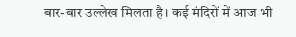बार-बार उल्लेख मिलता है। कई मंदिरों में आज भी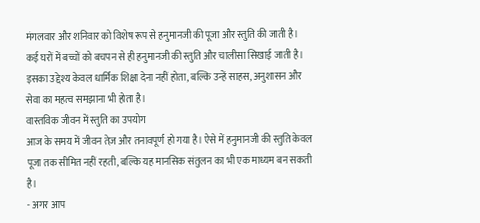मंगलवार और शनिवार को विशेष रूप से हनुमानजी की पूजा और स्तुति की जाती है।
कई घरों में बच्चों को बचपन से ही हनुमानजी की स्तुति और चालीसा सिखाई जाती है। इसका उद्देश्य केवल धार्मिक शिक्षा देना नहीं होता, बल्कि उन्हें साहस, अनुशासन और सेवा का महत्व समझाना भी होता है।
वास्तविक जीवन में स्तुति का उपयोग
आज के समय में जीवन तेज़ और तनावपूर्ण हो गया है। ऐसे में हनुमानजी की स्तुति केवल पूजा तक सीमित नहीं रहती, बल्कि यह मानसिक संतुलन का भी एक माध्यम बन सकती है।
- अगर आप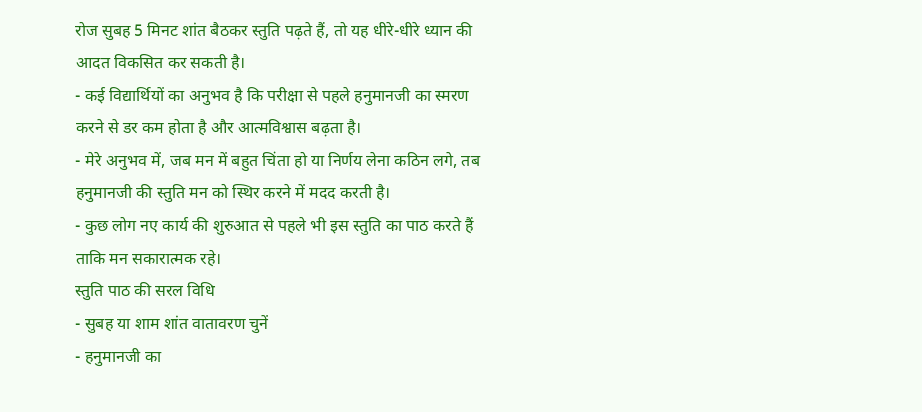रोज सुबह 5 मिनट शांत बैठकर स्तुति पढ़ते हैं, तो यह धीरे-धीरे ध्यान की आदत विकसित कर सकती है।
- कई विद्यार्थियों का अनुभव है कि परीक्षा से पहले हनुमानजी का स्मरण करने से डर कम होता है और आत्मविश्वास बढ़ता है।
- मेरे अनुभव में, जब मन में बहुत चिंता हो या निर्णय लेना कठिन लगे, तब हनुमानजी की स्तुति मन को स्थिर करने में मदद करती है।
- कुछ लोग नए कार्य की शुरुआत से पहले भी इस स्तुति का पाठ करते हैं ताकि मन सकारात्मक रहे।
स्तुति पाठ की सरल विधि
- सुबह या शाम शांत वातावरण चुनें
- हनुमानजी का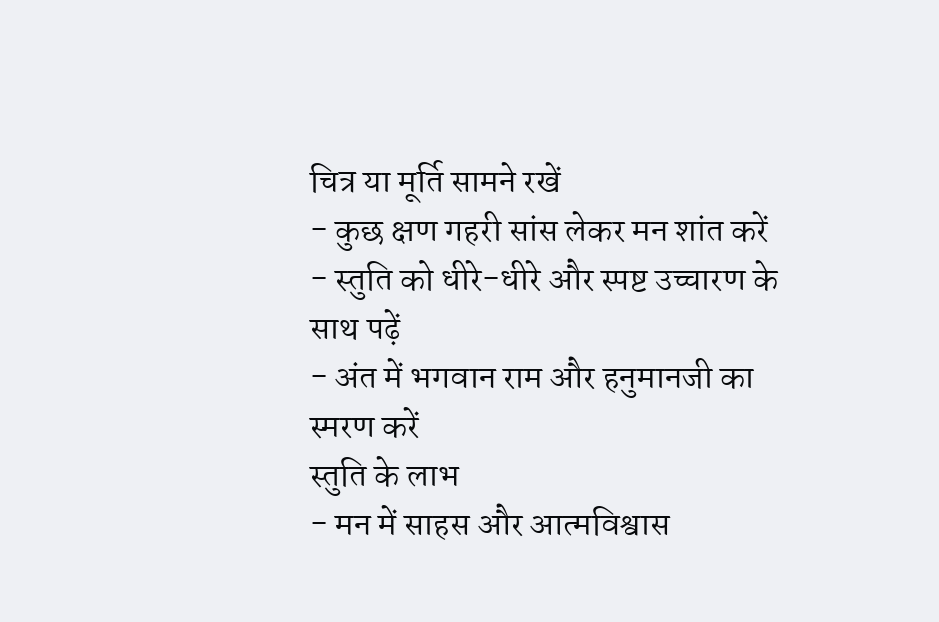चित्र या मूर्ति सामने रखें
- कुछ क्षण गहरी सांस लेकर मन शांत करें
- स्तुति को धीरे-धीरे और स्पष्ट उच्चारण के साथ पढ़ें
- अंत में भगवान राम और हनुमानजी का स्मरण करें
स्तुति के लाभ
- मन में साहस और आत्मविश्वास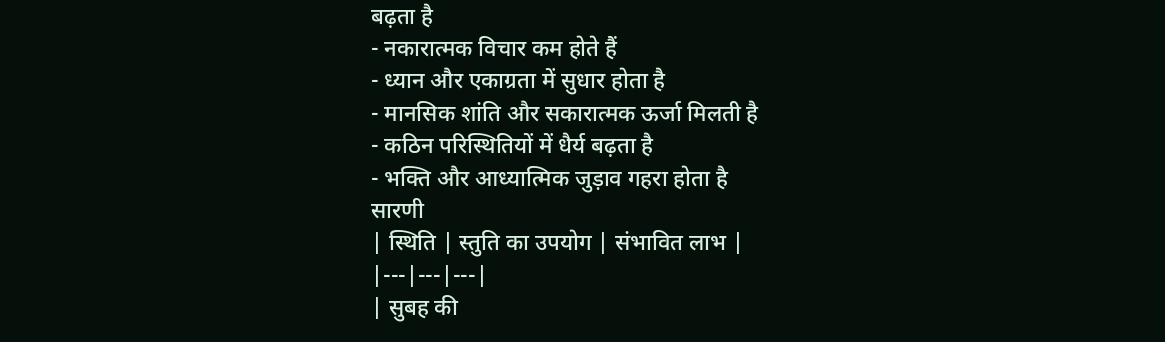बढ़ता है
- नकारात्मक विचार कम होते हैं
- ध्यान और एकाग्रता में सुधार होता है
- मानसिक शांति और सकारात्मक ऊर्जा मिलती है
- कठिन परिस्थितियों में धैर्य बढ़ता है
- भक्ति और आध्यात्मिक जुड़ाव गहरा होता है
सारणी
| स्थिति | स्तुति का उपयोग | संभावित लाभ |
|---|---|---|
| सुबह की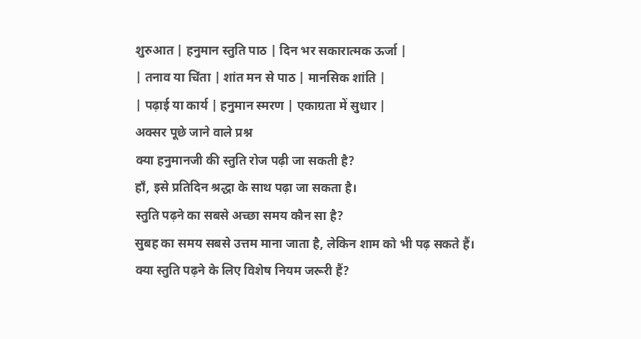शुरुआत | हनुमान स्तुति पाठ | दिन भर सकारात्मक ऊर्जा |
| तनाव या चिंता | शांत मन से पाठ | मानसिक शांति |
| पढ़ाई या कार्य | हनुमान स्मरण | एकाग्रता में सुधार |
अक्सर पूछे जाने वाले प्रश्न
क्या हनुमानजी की स्तुति रोज पढ़ी जा सकती है?
हाँ, इसे प्रतिदिन श्रद्धा के साथ पढ़ा जा सकता है।
स्तुति पढ़ने का सबसे अच्छा समय कौन सा है?
सुबह का समय सबसे उत्तम माना जाता है, लेकिन शाम को भी पढ़ सकते हैं।
क्या स्तुति पढ़ने के लिए विशेष नियम जरूरी हैं?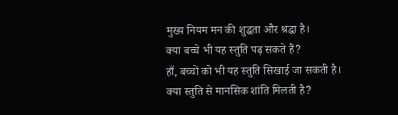मुख्य नियम मन की शुद्धता और श्रद्धा है।
क्या बच्चे भी यह स्तुति पढ़ सकते हैं?
हाँ, बच्चों को भी यह स्तुति सिखाई जा सकती है।
क्या स्तुति से मानसिक शांति मिलती है?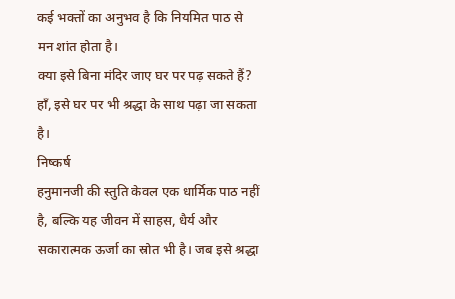कई भक्तों का अनुभव है कि नियमित पाठ से मन शांत होता है।
क्या इसे बिना मंदिर जाए घर पर पढ़ सकते हैं?
हाँ, इसे घर पर भी श्रद्धा के साथ पढ़ा जा सकता है।
निष्कर्ष
हनुमानजी की स्तुति केवल एक धार्मिक पाठ नहीं है, बल्कि यह जीवन में साहस, धैर्य और सकारात्मक ऊर्जा का स्रोत भी है। जब इसे श्रद्धा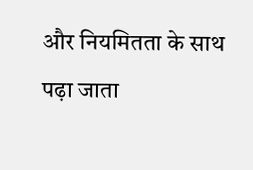और नियमितता के साथ पढ़ा जाता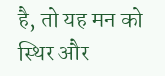है, तो यह मन को स्थिर और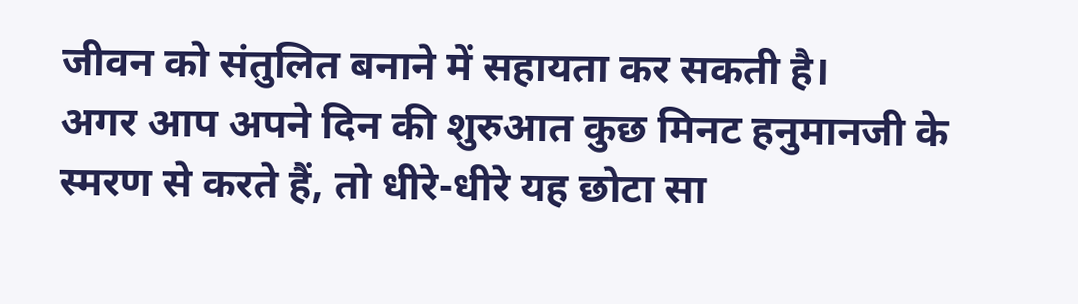जीवन को संतुलित बनाने में सहायता कर सकती है।
अगर आप अपने दिन की शुरुआत कुछ मिनट हनुमानजी के स्मरण से करते हैं, तो धीरे-धीरे यह छोटा सा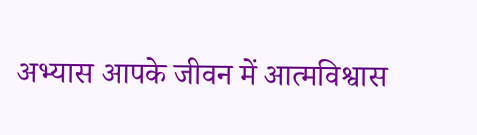अभ्यास आपके जीवन में आत्मविश्वास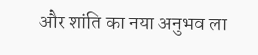और शांति का नया अनुभव ला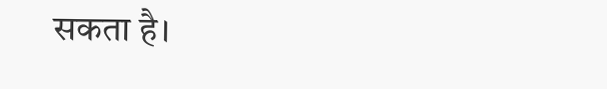सकता है।